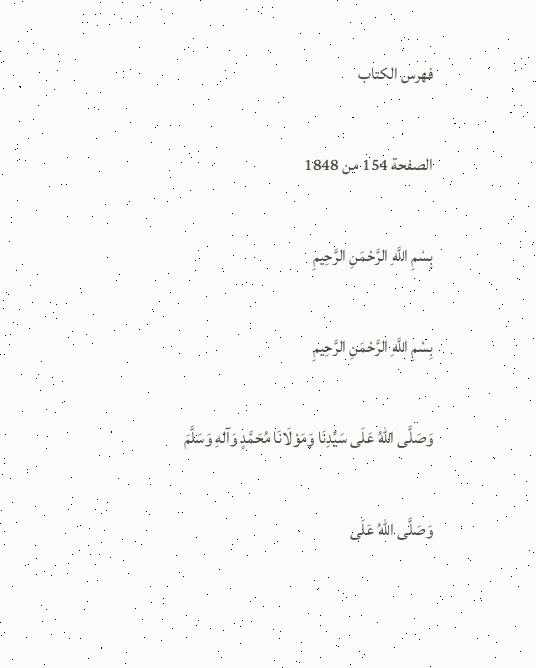فهرس الكتاب

الصفحة 154 من 1848

بِسْمِ اللَّهِ الرَّحْمَنِ الرَّحِيمِ

بِسْمِ اللَّهِ الرَّحْمَنِ الرَّحِيمِ

وَصَلَّى اللهُ عَلَى سَيِّدِنَا وَمَوْلَانَا مُحَمَّدٍ وَآلهِ وَسَلَّمَ

وَصَلَّى اللهُ عَلَى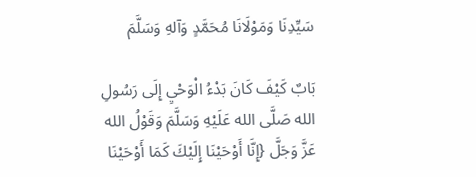سَيِّدِنَا وَمَوْلَانَا مُحَمَّدٍ وَآلهِ وَسَلَّمَ

بَابٌ كَيْفَ كَانَ بَدْءُ الْوَحْيِ إِلَى رَسُولِ الله صَلَّى الله عَلَيْهِ وَسَلَّمَ وَقَوْلُ الله عَزَّ وَجَلَّ {إِنَّا أَوْحَيْنَا إِلَيْكَ كَمَا أَوْحَيْنَا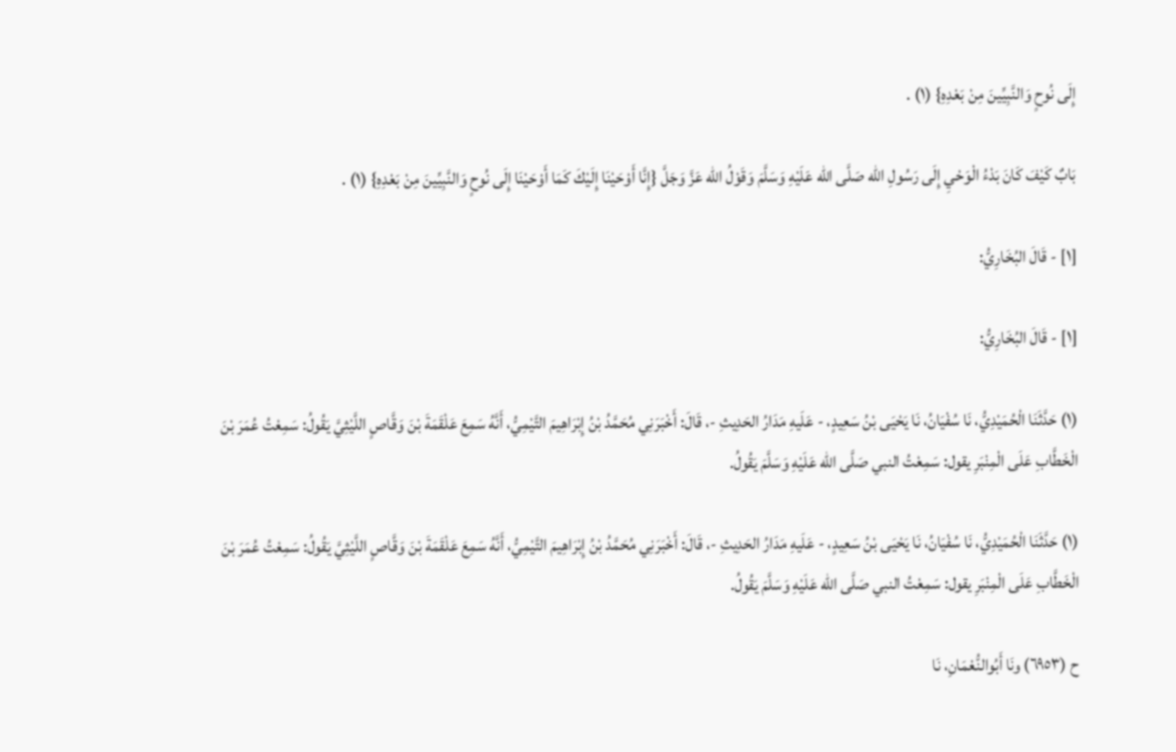إِلَى نُوحٍ وَالنَّبِيِّينَ مِنْ بَعْدِهِ} (١) .

بَابٌ كَيْفَ كَانَ بَدْءُ الْوَحْيِ إِلَى رَسُولِ الله صَلَّى الله عَلَيْهِ وَسَلَّمَ وَقَوْلُ الله عَزَّ وَجَلَّ {إِنَّا أَوْحَيْنَا إِلَيْكَ كَمَا أَوْحَيْنَا إِلَى نُوحٍ وَالنَّبِيِّينَ مِنْ بَعْدِهِ} (١) .

[١] - قَالَ البُخَارِيُّ:

[١] - قَالَ البُخَارِيُّ:

(١) حَدَّثَنَا الْحُمَيْدِيُّ، نَا سُفْيَانُ، نَا يَحْيَى بْنُ سَعِيدٍ، - عَلَيهِ مَدَارُ الحَدِيثِ -، قَالَ: أَخْبَرَنِي مُحَمَّدُ بْنُ إِبْرَاهِيمَ التَّيْمِيُّ، أَنَّهُ سَمِعَ عَلْقَمَةَ بْنَ وَقَّاصٍ اللَّيْثِيَّ يَقُولُ: سَمِعْتُ عُمَرَ بْنَ الْخَطَّابِ عَلَى الْمِنْبَرِ يقول: سَمِعْتُ النبي صَلَّى الله عَلَيْهِ وَسَلَّمَ يَقُولُ.

(١) حَدَّثَنَا الْحُمَيْدِيُّ، نَا سُفْيَانُ، نَا يَحْيَى بْنُ سَعِيدٍ، - عَلَيهِ مَدَارُ الحَدِيثِ -، قَالَ: أَخْبَرَنِي مُحَمَّدُ بْنُ إِبْرَاهِيمَ التَّيْمِيُّ، أَنَّهُ سَمِعَ عَلْقَمَةَ بْنَ وَقَّاصٍ اللَّيْثِيَّ يَقُولُ: سَمِعْتُ عُمَرَ بْنَ الْخَطَّابِ عَلَى الْمِنْبَرِ يقول: سَمِعْتُ النبي صَلَّى الله عَلَيْهِ وَسَلَّمَ يَقُولُ.

ح (٦٩٥٣) ونَا أَبُوالنُّعْمَانِ، نَا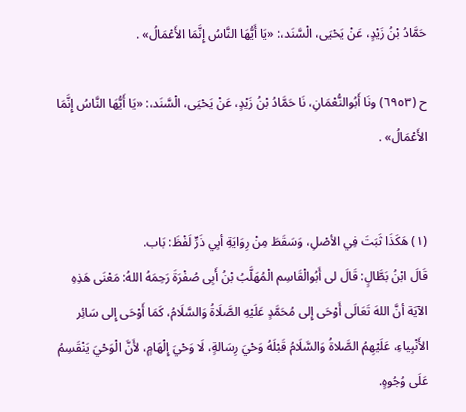حَمَّادُ بْنُ زَيْدٍ، عَنْ يَحْيَى، الْسَّنَد،: «يَا أَيُّهَا النَّاسُ إِنَّمَا الأَعْمَالُ» .

ح (٦٩٥٣) ونَا أَبُوالنُّعْمَانِ، نَا حَمَّادُ بْنُ زَيْدٍ، عَنْ يَحْيَى، الْسَّنَد،: «يَا أَيُّهَا النَّاسُ إِنَّمَا الأَعْمَالُ» .


(١) هَكَذَا ثَبَتَ فِي الأصْلِ، وَسَقَطَ مِنْ رِوَايَةِ أبِي ذَرٍّ لَفْظَ: بَاب.
قَالَ ابْنُ بَطَّالٍ: قَالَ لى أَبُوالْقَاسِم الْمُهَلَّبُ بْنُ أَبِى صُفْرَةَ رَحِمَهُ اللهُ: مَعْنَى هَذِهِ الآيَة أنَّ اللهَ تَعَالَى أَوْحَى إِلى مُحَمَّدٍ عَلَيْهِ الصَّلَاةُ وَالسَّلَامُ، كَمَا أَوْحَى إِلى سَائِر الأَنْبِياءِ، عَلَيْهِمُ الصَّلاةُ وَالسَّلَامُ قَبْلَهُ وَحْيَ رِسَالةٍ، لَا وَحْيَ إِلْهَامٍ، لأَنَّ الْوَحْيَ يَنْقَسِمُ عَلَى وُجُوهٍ.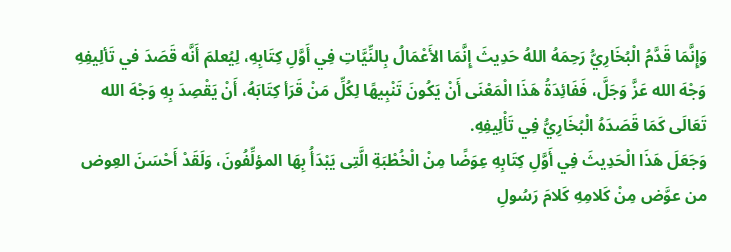وَإِنَّمَا قَدَّمُ الْبُخَارِيُّ رَحِمَهُ اللهُ حَدِيثَ إِنَّمَا الأَعْمَالُ بِالنِّيَّاتِ فِي أَوَّلِ كِتَابِهِ، لِيُعلمَ أَنَّه قَصَدَ في تَألِيفِهِ وَجْهَ الله عَزَّ وَجَلَّ، فَفَائِدَةُ هَذَا الْمَعْنَى أَنْ يَكُونَ تَنْبِيهًا لِكُلِّ مَنْ قَرَأ كِتَابَهُ، أَنْ يَقْصِدَ بِهِ وَجْهَ الله تَعَالَى كَمَا قَصَدَهُ الْبُخَارِيُّ فِي تَأْلِيفِهِ.
وَجَعَلَ هَذَا الْحَدِيثَ فِي أَوَّلِ كِتَابِهِ عِوَضًا مِنْ الْخُطْبَةِ الَّتِى يَبْدَأُ بِهَا المؤلِّفُونَ، وَلَقَدْ أَحْسَنَ العِوض من عوَّض مِنْ كَلامِهِ كَلامَ رَسُولِ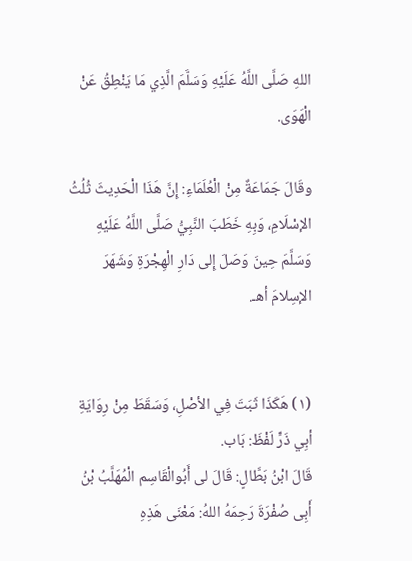اللهِ صَلَّى اللَّهُ عَلَيْهِ وَسَلَّمَ الَّذِي مَا يَنْطِقُ عَنْ الْهَوَى.

وقَالَ جَمَاعَةٌ مِنْ الْعُلَمَاءِ: إِنَّ هَذَا الْحَدِيثَ ثُلُثُ الإسْلَامِ، وَبِهِ خَطَبَ النَّبِيُّ صَلَّى اللَّهُ عَلَيْهِ وَسَلَّمَ حِينَ وَصَلَ إِلى دَارِ الْهِجْرَةِ وَشَهَرَ الإسِلامَ أهـ.


(١) هَكَذَا ثَبَتَ فِي الأصْلِ، وَسَقَطَ مِنْ رِوَايَةِ أبِي ذَرٍّ لَفْظَ: بَاب.
قَالَ ابْنُ بَطَّالٍ: قَالَ لى أَبُوالْقَاسِم الْمُهَلَّبُ بْنُ أَبِى صُفْرَةَ رَحِمَهُ اللهُ: مَعْنَى هَذِهِ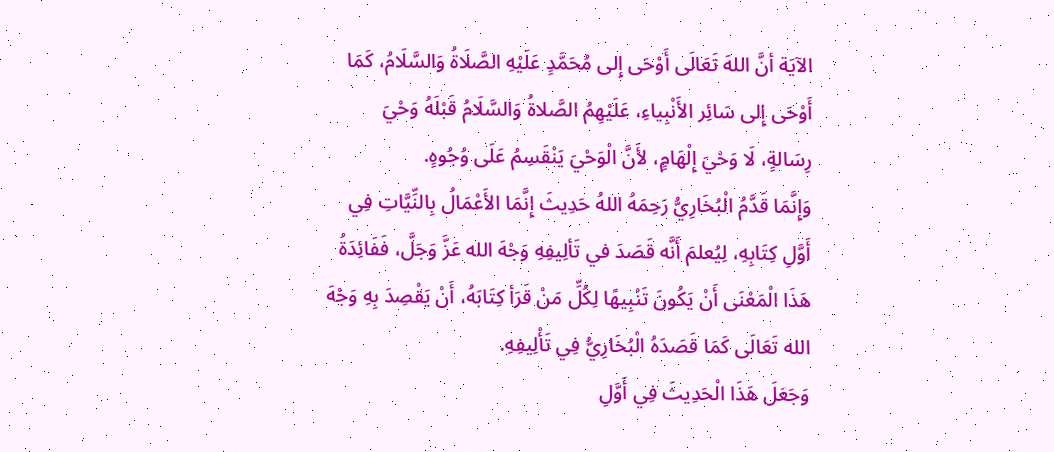الآيَة أنَّ اللهَ تَعَالَى أَوْحَى إِلى مُحَمَّدٍ عَلَيْهِ الصَّلَاةُ وَالسَّلَامُ، كَمَا أَوْحَى إِلى سَائِر الأَنْبِياءِ، عَلَيْهِمُ الصَّلاةُ وَالسَّلَامُ قَبْلَهُ وَحْيَ رِسَالةٍ، لَا وَحْيَ إِلْهَامٍ، لأَنَّ الْوَحْيَ يَنْقَسِمُ عَلَى وُجُوهٍ.
وَإِنَّمَا قَدَّمُ الْبُخَارِيُّ رَحِمَهُ اللهُ حَدِيثَ إِنَّمَا الأَعْمَالُ بِالنِّيَّاتِ فِي أَوَّلِ كِتَابِهِ، لِيُعلمَ أَنَّه قَصَدَ في تَألِيفِهِ وَجْهَ الله عَزَّ وَجَلَّ، فَفَائِدَةُ هَذَا الْمَعْنَى أَنْ يَكُونَ تَنْبِيهًا لِكُلِّ مَنْ قَرَأ كِتَابَهُ، أَنْ يَقْصِدَ بِهِ وَجْهَ الله تَعَالَى كَمَا قَصَدَهُ الْبُخَارِيُّ فِي تَأْلِيفِهِ.
وَجَعَلَ هَذَا الْحَدِيثَ فِي أَوَّلِ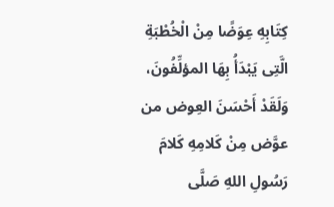كِتَابِهِ عِوَضًا مِنْ الْخُطْبَةِ الَّتِى يَبْدَأُ بِهَا المؤلِّفُونَ، وَلَقَدْ أَحْسَنَ العِوض من عوَّض مِنْ كَلامِهِ كَلامَ رَسُولِ اللهِ صَلَّى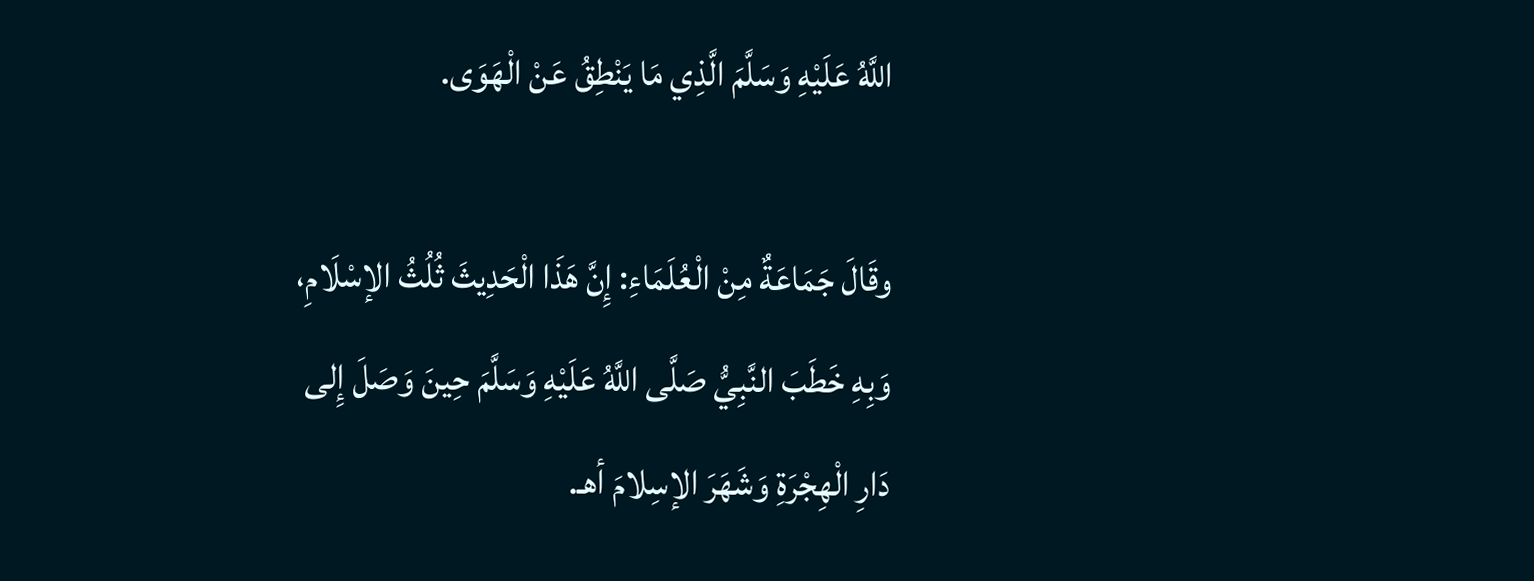اللَّهُ عَلَيْهِ وَسَلَّمَ الَّذِي مَا يَنْطِقُ عَنْ الْهَوَى.

وقَالَ جَمَاعَةٌ مِنْ الْعُلَمَاءِ: إِنَّ هَذَا الْحَدِيثَ ثُلُثُ الإسْلَامِ، وَبِهِ خَطَبَ النَّبِيُّ صَلَّى اللَّهُ عَلَيْهِ وَسَلَّمَ حِينَ وَصَلَ إِلى دَارِ الْهِجْرَةِ وَشَهَرَ الإسِلامَ أهـ.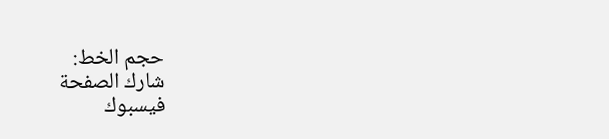حجم الخط:
شارك الصفحة
فيسبوك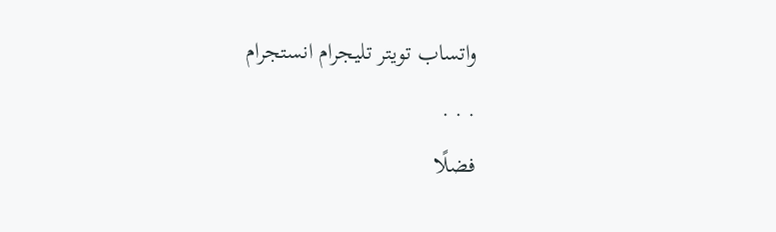واتساب تويتر تليجرام انستجرام
. . .
فضلًا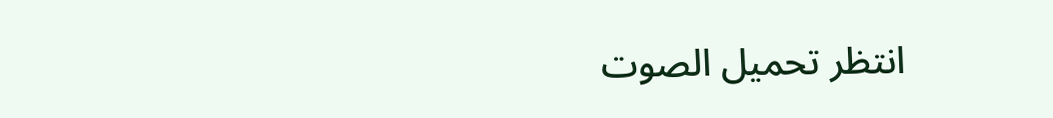انتظر تحميل الصوت